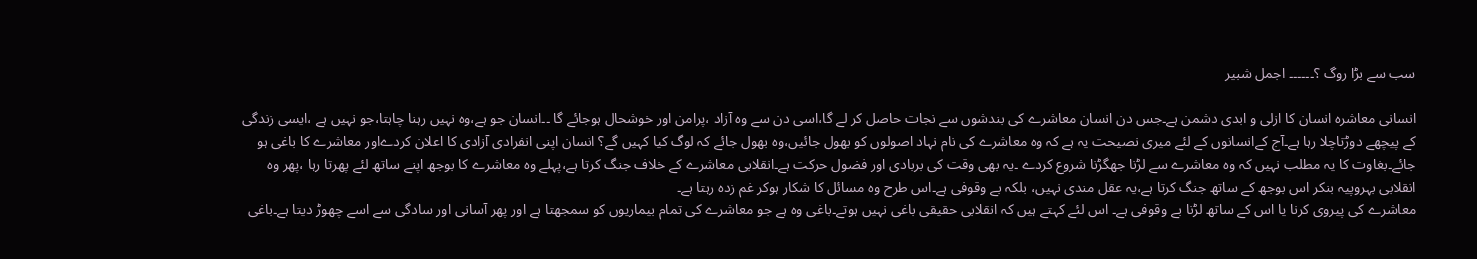سب سے بڑا روگ ؟۔۔۔۔۔۔ اجمل شبیر

انسانی معاشرہ انسان کا ازلی و ابدی دشمن ہے۔جس دن انسان معاشرے کی بندشوں سے نجات حاصل کر لے گا،اسی دن سے وہ آزاد ،پرامن اور خوشحال ہوجائے گا ۔۔انسان جو ہے،وہ نہیں رہنا چاہتا،جو نہیں ہے ،ایسی زندگی کے پیچھے دوڑتاچلا رہا ہے۔آج کےانسانوں کے لئے میری نصیحت یہ ہے کہ وہ معاشرے کی نام نہاد اصولوں کو بھول جائیں،وہ بھول جائے کہ لوگ کیا کہیں گے؟ انسان اپنی انفرادی آزادی کا اعلان کردےاور معاشرے کا باغی ہو جائے۔بغاوت کا یہ مطلب نہیں کہ وہ معاشرے سے لڑنا جھگڑنا شروع کردے ۔یہ بھی وقت کی بربادی اور فضول حرکت ہے۔انقلابی معاشرے کے خلاف جنگ کرتا ہے،پہلے وہ معاشرے کا بوجھ اپنے ساتھ لئے پھرتا رہا ،پھر وہ انقلابی بہروپیہ بنکر اس بوجھ کے ساتھ جنگ کرتا ہے،یہ عقل مندی نہیں، بلکہ بے وقوفی ہے۔اس طرح وہ مسائل کا شکار ہوکر غم زدہ رہتا ہے۔
معاشرے کی پیروی کرنا یا اس کے ساتھ لڑنا بے وقوفی ہے۔ اس لئے کہتے ہیں کہ انقلابی حقیقی باغی نہیں ہوتے۔باغی وہ ہے جو معاشرے کی تمام بیماریوں کو سمجھتا ہے اور پھر آسانی اور سادگی سے اسے چھوڑ دیتا ہے۔باغی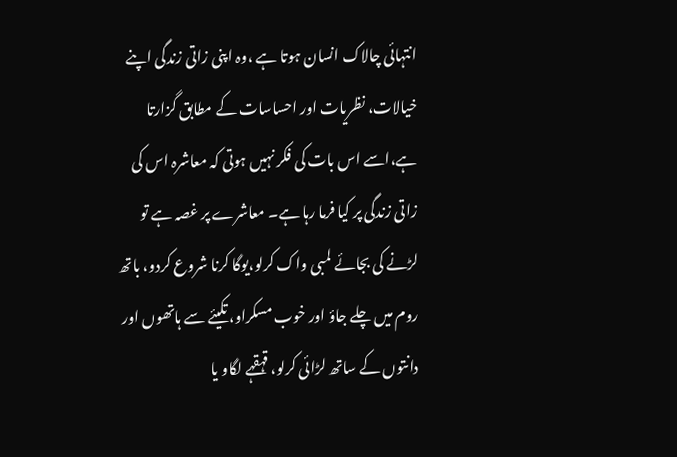انتہائی چالاک انسان ہوتا ہے ،وہ اپنی زاتی زندگی اپنے خیالات، نظریات اور احساسات کے مطابق گزارتا ہے،اسے اس بات کی فکر نہیں ہوتی کہ معاشرہ اس کی زاتی زندگی پر کیا فرما رہا ہے۔ معاشرے پر غصہ ہے تو لڑنے کی بجائے لمبی واک کرلو،یوگا کرنا شروع کردو، باتھ روم میں چلے جاؤ اور خوب مسکراو، تکیئے سے ہاتھوں اور دانتوں کے ساتھ لڑائی کرلو، قہقہے لگاو یا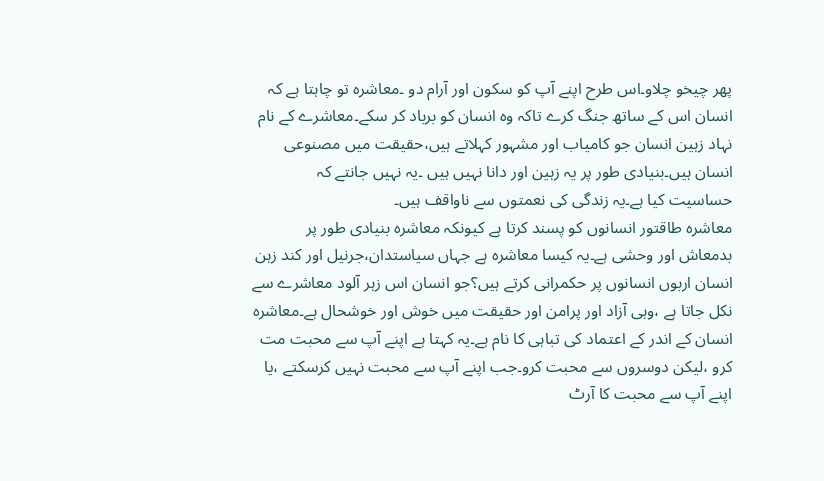پھر چیخو چلاو۔اس طرح اپنے آپ کو سکون اور آرام دو ۔معاشرہ تو چاہتا ہے کہ انسان اس کے ساتھ جنگ کرے تاکہ وہ انسان کو برباد کر سکے۔معاشرے کے نام نہاد زہین انسان جو کامیاب اور مشہور کہلاتے ہیں،حقیقت میں مصنوعی انسان ہیں۔بنیادی طور پر یہ زہین اور دانا نہیں ہیں ۔یہ نہیں جانتے کہ حساسیت کیا ہے۔یہ زندگی کی نعمتوں سے ناواقف ہیں۔
معاشرہ طاقتور انسانوں کو پسند کرتا ہے کیونکہ معاشرہ بنیادی طور پر بدمعاش اور وحشی ہے۔یہ کیسا معاشرہ ہے جہاں سیاستدان،جرنیل اور کند زہن انسان اربوں انسانوں پر حکمرانی کرتے ہیں؟جو انسان اس زہر آلود معاشرے سے نکل جاتا ہے ،وہی آزاد اور پرامن اور حقیقت میں خوش اور خوشحال ہے۔معاشرہ انسان کے اندر کے اعتماد کی تباہی کا نام ہے۔یہ کہتا ہے اپنے آپ سے محبت مت کرو ،لیکن دوسروں سے محبت کرو۔جب اپنے آپ سے محبت نہیں کرسکتے ،یا اپنے آپ سے محبت کا آرٹ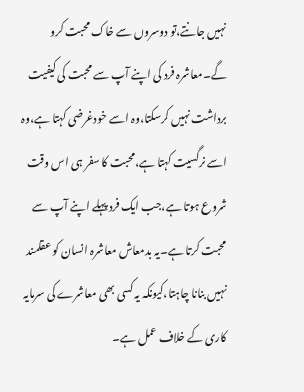نہیں جانتے،تو دوسروں سے خاک محبت کرو گے۔معاشرہ فرد کی اپنے آپ سے محبت کی کیفیت برداشت نہیں کرسکتا،وہ اسے خودغرضی کہتا ہے،وہ اسے نرگسیت کہتا ہے،محبت کا سفر ہی اس وقت شروع ہوتا ہے،جب ایک فرد پہلے اپنے آپ سے محبت کرتا ہے۔یہ بدمعاش معاشرہ انسان کو عقلمند نہیں بنانا چاہتا،کیونکہ یہ کسی بھی معاشرے کی سرمایہ کاری کے خلاف عمل ہے۔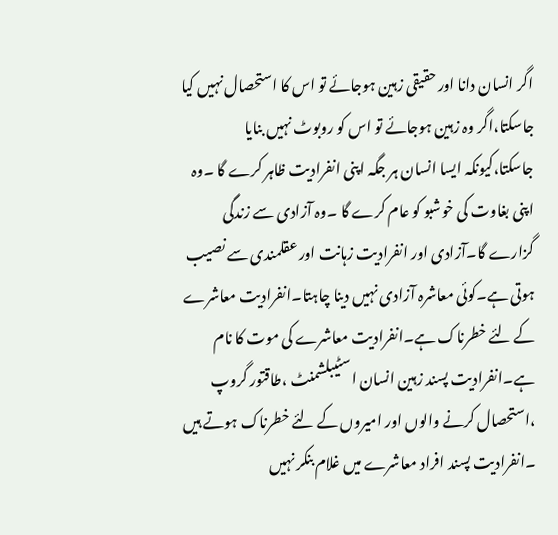اگر انسان دانا اور حقیقی زہین ہوجائے تو اس کا استحصال نہیں کیا جاسکتا،اگر وہ زہین ہوجائے تو اس کو روبوٹ نہیں بنایا جاسکتا،کیونکہ ایسا انسان ہر جگہ اپنی انفرادیت ظاہر کرے گا ۔وہ اپنی بغاوت کی خوشبو کو عام کرے گا ۔وہ آزادی سے زندگی گزارے گا۔آزادی اور انفرادیت زہانت اور عقلمندی سے نصیب ہوتی ہے۔کوئی معاشرہ آزادی نہیں دینا چاہتا۔انفرادیت معاشرے کے لئے خطرناک ہے۔انفرادیت معاشرے کی موت کا نام ہے۔انفرادیت پسند زہین انسان اسٹیبلشمنٹ ،طاقتور گروپ ،استحصال کرنے والوں اور امیروں کے لئے خطرناک ہوتے ہیں ۔انفرادیت پسند افراد معاشرے میں غلام بنکر نہیں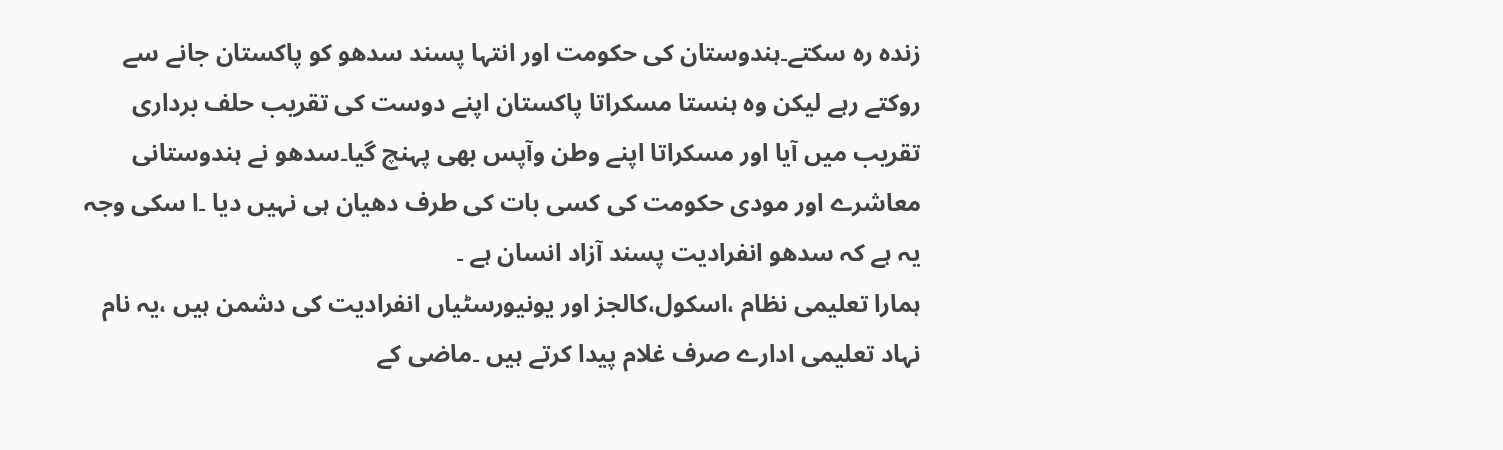زندہ رہ سکتے۔ہندوستان کی حکومت اور انتہا پسند سدھو کو پاکستان جانے سے روکتے رہے لیکن وہ ہنستا مسکراتا پاکستان اپنے دوست کی تقریب حلف برداری تقریب میں آیا اور مسکراتا اپنے وطن وآپس بھی پہنچ گیا۔سدھو نے ہندوستانی معاشرے اور مودی حکومت کی کسی بات کی طرف دھیان ہی نہیں دیا ۔ا سکی وجہ یہ ہے کہ سدھو انفرادیت پسند آزاد انسان ہے ۔
ہمارا تعلیمی نظام ،اسکول،کالجز اور یونیورسٹیاں انفرادیت کی دشمن ہیں ،یہ نام نہاد تعلیمی ادارے صرف غلام پیدا کرتے ہیں ۔ماضی کے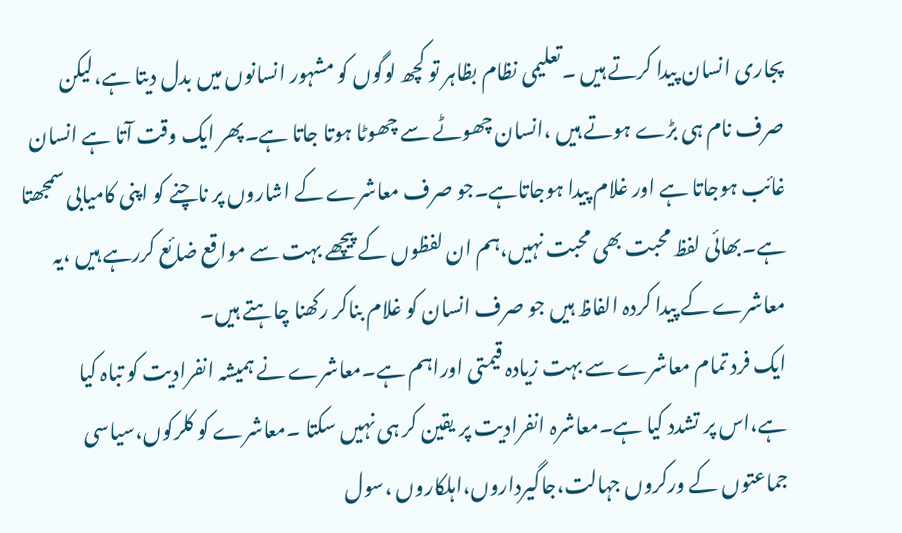پجاری انسان پیدا کرتے ہیں ۔تعلیمی نظام بظاہر تو کچھ لوگوں کو مشہور انسانوں میں بدل دیتا ہے،لیکن صرف نام ہی بڑے ہوتے ہیں ،انسان چھوٹے سے چھوٹا ہوتا جاتا ہے۔پھر ایک وقت آتا ہے انسان غائب ہوجاتا ہے اور غلام پیدا ہوجاتاہے۔جو صرف معاشرے کے اشاروں پر ناچنے کو اپنی کامیابی سمجھتا ہے۔بھائی لفظ محبت بھی محبت نہیں،ہم ان لفظوں کے پیچھے بہت سے مواقع ضائع کررہے ہیں ،یہ معاشرے کے پیدا کردہ الفاظ ہیں جو صرف انسان کو غلام بناکر رکھنا چاہتے ہیں۔
ایک فرد تمام معاشرے سے بہت زیادہ قیمتی اوراہم ہے۔معاشرے نے ہمیشہ انفرادیت کو تباہ کیا ہے،اس پر تشدد کیا ہے۔معاشرہ انفرادیت پر یقین کر ہی نہیں سکتا ۔معاشرے کو کلرکوں،سیاسی جماعتوں کے ورکروں جہالت،جاگیرداروں،اہلکاروں ،سول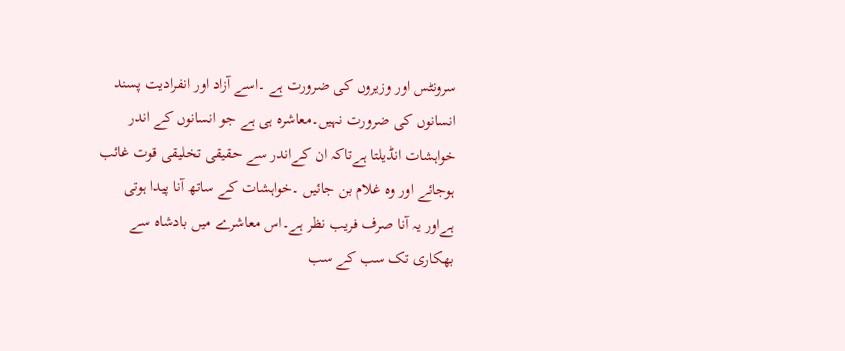سرونٹس اور وزیروں کی ضرورت ہے ۔اسے آزاد اور انفرادیت پسند انسانوں کی ضرورت نہیں۔معاشرہ ہی ہے جو انسانوں کے اندر خواہشات انڈیلتا ہےتاکہ ان کےاندر سے حقیقی تخلیقی قوت غائب ہوجائے اور وہ غلام بن جائیں ۔خواہشات کے ساتھ آنا پیدا ہوتی ہےاور یہ آنا صرف فریب نظر ہے۔اس معاشرے میں بادشاہ سے بھکاری تک سب کے سب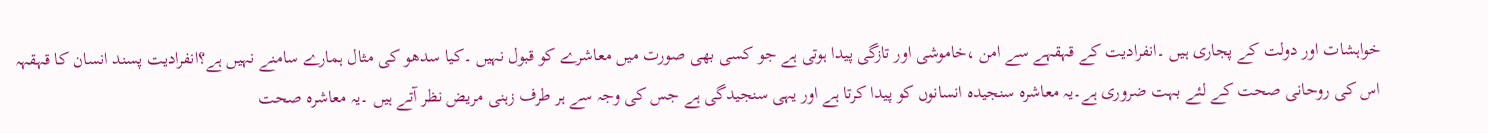خواہشات اور دولت کے پجاری ہیں ۔انفرادیت کے قہقہے سے امن ،خاموشی اور تازگی پیدا ہوتی ہے جو کسی بھی صورت میں معاشرے کو قبول نہیں ۔کیا سدھو کی مثال ہمارے سامنے نہیں ہے؟انفرادیت پسند انسان کا قہقہہ اس کی روحانی صحت کے لئے بہت ضروری ہے۔یہ معاشرہ سنجیدہ انسانوں کو پیدا کرتا ہے اور یہی سنجیدگی ہے جس کی وجہ سے ہر طرف زہنی مریض نظر آتے ہیں ۔یہ معاشرہ صحت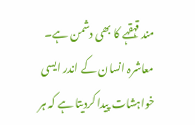مند قہقہے کا بھی دشمن ہے۔ معاشرہ انسان کے اندر ایسی خواہشات پیدا کردیتا ہے کہ ہر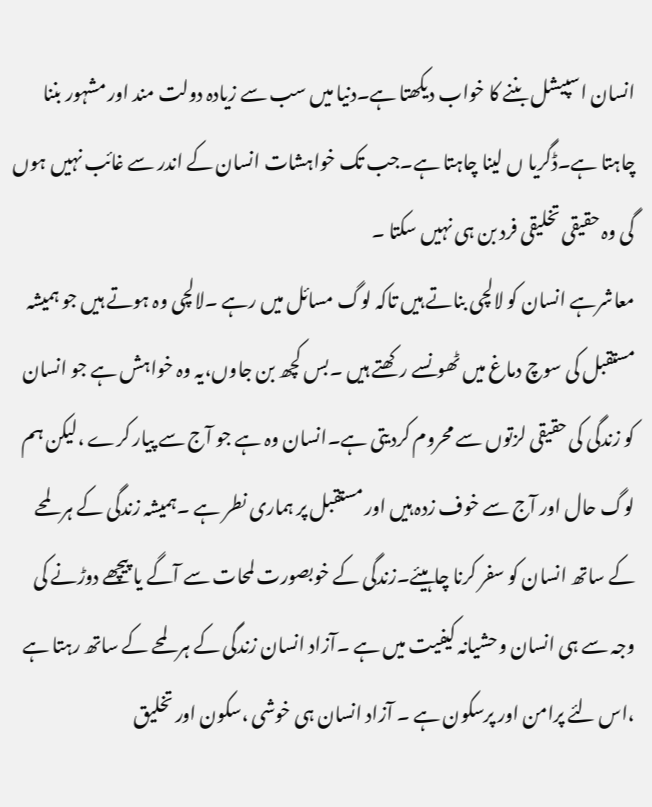انسان اسپیشل بننے کا خواب دیکھتا ہے۔دنیا میں سب سے زیادہ دولت مند اور مشہور بننا چاہتا ہے۔ڈگریا ں لینا چاہتا ہے۔جب تک خواہشات انسان کے اندر سے غائب نہیں ہوں گی وہ حقیقی تخلیقی فرد بن ہی نہیں سکتا ۔
معاشرہے انسان کو لالچی بناتے ہیں تاکہ لوگ مسائل میں رہے ۔لالچی وہ ہوتے ہیں جو ہمیشہ مستقبل کی سوچ دماغ میں ٹھونسے رکھتے ہیں ۔بس کچھ بن جاوں،یہ وہ خواہش ہے جو انسان کو زندگی کی حقیقی لزتوں سے محروم کردیتی ہے۔انسان وہ ہے جو آج سے پیار کرے ،لیکن ہم لوگ حال اور آج سے خوف زدہ ہیں اور مستقبل پر ہماری نطر ہے ۔ہمیشہ زندگی کے ہر لمحے کے ساتھ انسان کو سفر کرنا چاہیئے۔زندگی کے خوبصورت لمحات سے آگے یا پیچھے دوڑنے کی وجہ سے ہی انسان وحشیانہ کیفیت میں ہے ۔آزاد انسان زندگی کے ہر لمحے کے ساتھ رہتا ہے ،اس لئے پرامن اور پرسکون ہے ۔ آزاد انسان ہی خوشی ،سکون اور تخلیق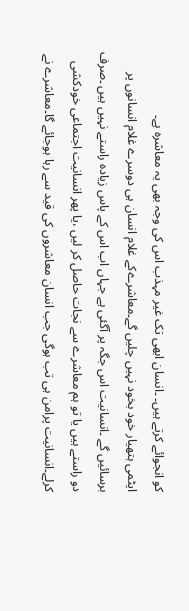کو انجوائے کرتے ہیں۔ ۔انسان ابھی تک غیر مہذب اس کی وجہ بھی یہ معاشرہ ہے۔
ایٹمی ہتھیار خود بخود نہیں چلیں گے۔معاشرےکے غلام انسان ہی دوسرے غلام انسانوں پر برسائیں گے ۔انسانیت اس جگہ پر آگئی ہے جہاں اب اس کے پاس زیادہ راستے نہیں ہیں ۔صرف دو راستے ہیں یا تو ہم معاشرے سے نجات حاصل کر لیں ،یا پھر انسانیت اجتماعی خودکشی کرلے۔انسانیت پرامن ہی تب ہوگی جب انسان معاشروں کی قید سے رہا ہوجائے گا۔معاشرے نے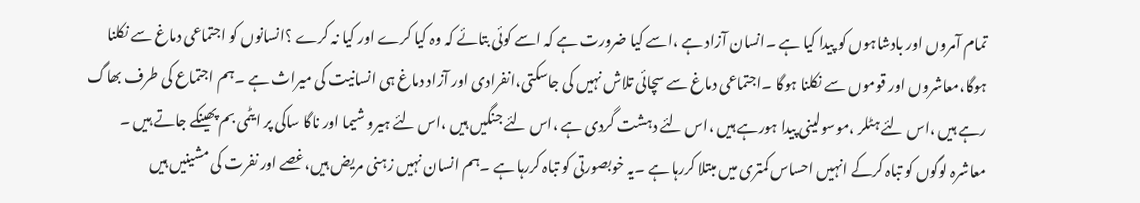تمام آمروں اور بادشاہوں کو پیدا کیا ہے ۔انسان آزاد ہے ،اسے کیا ضرورت ہے کہ اسے کوئی بتائے کہ وہ کیا کرے اور کیا نہ کرے ؟انسانوں کو اجتماعی دماغ سے نکلنا ہوگا،معاشروں اور قوموں سے نکلنا ہوگا ۔اجتماعی دماغ سے سچائی تلاش نہیں کی جاسکتی،انفرادی اور آزاد دماغ ہی انسانیت کی میراث ہے ۔ہم اجتماع کی طرف بھاگ رہے ہیں ،اس لئے ہٹلر ،موسولینی پیدا ہورہے ہیں ،اس لئے دہشت گردی ہے ،اس لئے جنگیں ہیں ،اس لئے ہیرو شیما اور ناگا ساکی پر ایٹمی بم پھینکے جاتے ہیں ۔
معاشرہ لوگوں کو تباہ کرکے انہیں احساس کمتری میں مبتلا کررہا ہے ۔یہ خوبصورتی کو تباہ کررہا ہے ۔ہم انسان نہیں زہنی مریض ہیں،غصے اور نفرت کی مشینیں ہیں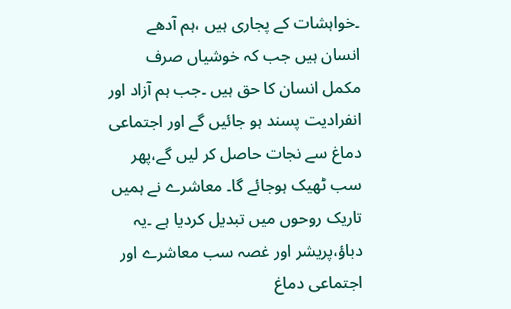۔خواہشات کے پجاری ہیں ،ہم آدھے انسان ہیں جب کہ خوشیاں صرف مکمل انسان کا حق ہیں ۔جب ہم آزاد اور انفرادیت پسند ہو جائیں گے اور اجتماعی دماغ سے نجات حاصل کر لیں گے،پھر سب ٹھیک ہوجائے گا۔ معاشرے نے ہمیں تاریک روحوں میں تبدیل کردیا ہے ۔یہ دباؤ،پریشر اور غصہ سب معاشرے اور اجتماعی دماغ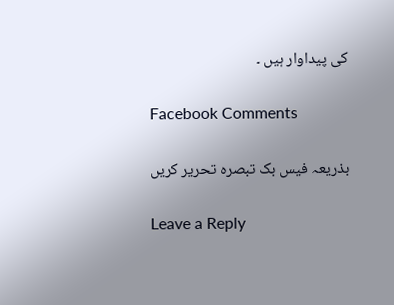کی پیداوار ہیں ۔

Facebook Comments

بذریعہ فیس بک تبصرہ تحریر کریں

Leave a Reply